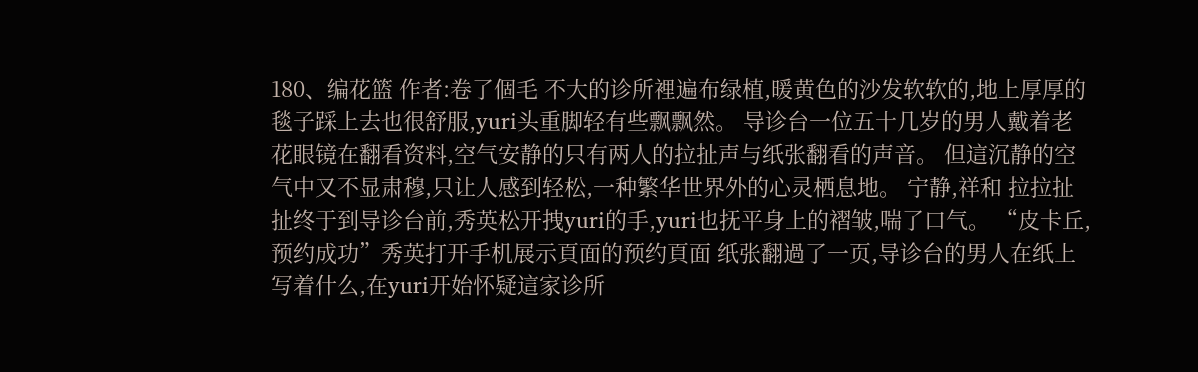180、编花篮 作者:卷了個毛 不大的诊所裡遍布绿植,暖黄色的沙发软软的,地上厚厚的毯子踩上去也很舒服,yuri头重脚轻有些飘飘然。 导诊台一位五十几岁的男人戴着老花眼镜在翻看资料,空气安静的只有两人的拉扯声与纸张翻看的声音。 但這沉静的空气中又不显肃穆,只让人感到轻松,一种繁华世界外的心灵栖息地。 宁静,祥和 拉拉扯扯终于到导诊台前,秀英松开拽yuri的手,yuri也抚平身上的褶皱,喘了口气。 “皮卡丘,预约成功”秀英打开手机展示頁面的预约頁面 纸张翻過了一页,导诊台的男人在纸上写着什么,在yuri开始怀疑這家诊所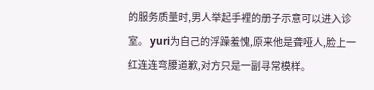的服务质量时,男人举起手裡的册子示意可以进入诊室。 yuri为自己的浮躁羞愧,原来他是聋哑人,脸上一红连连弯腰道歉,对方只是一副寻常模样。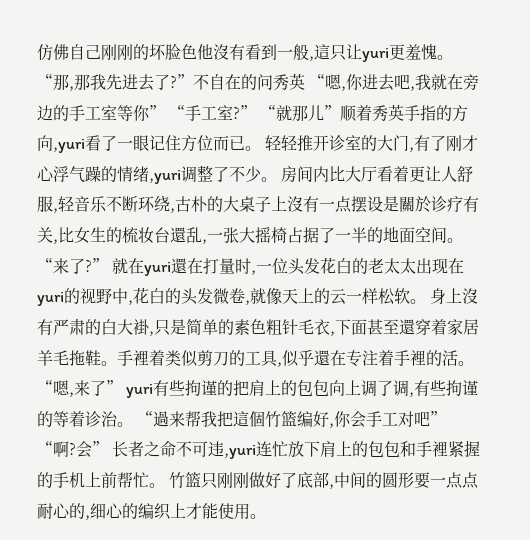仿佛自己刚刚的坏脸色他沒有看到一般,這只让yuri更羞愧。 “那,那我先进去了?”不自在的问秀英 “嗯,你进去吧,我就在旁边的手工室等你” “手工室?” “就那儿”顺着秀英手指的方向,yuri看了一眼记住方位而已。 轻轻推开诊室的大门,有了刚才心浮气躁的情绪,yuri调整了不少。 房间内比大厅看着更让人舒服,轻音乐不断环绕,古朴的大桌子上沒有一点摆设是關於诊疗有关,比女生的梳妆台還乱,一张大摇椅占据了一半的地面空间。 “来了?” 就在yuri還在打量时,一位头发花白的老太太出现在yuri的视野中,花白的头发微卷,就像天上的云一样松软。 身上沒有严肃的白大褂,只是简单的素色粗针毛衣,下面甚至還穿着家居羊毛拖鞋。手裡着类似剪刀的工具,似乎還在专注着手裡的活。 “嗯,来了” yuri有些拘谨的把肩上的包包向上调了调,有些拘谨的等着诊治。 “過来帮我把這個竹篮编好,你会手工对吧” “啊?会” 长者之命不可违,yuri连忙放下肩上的包包和手裡紧握的手机上前帮忙。 竹篮只刚刚做好了底部,中间的圆形要一点点耐心的,细心的编织上才能使用。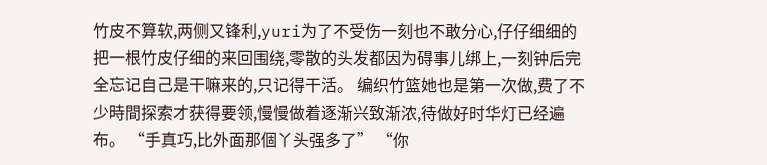竹皮不算软,两侧又锋利,yuri为了不受伤一刻也不敢分心,仔仔细细的把一根竹皮仔细的来回围绕,零散的头发都因为碍事儿绑上,一刻钟后完全忘记自己是干嘛来的,只记得干活。 编织竹篮她也是第一次做,费了不少時間探索才获得要领,慢慢做着逐渐兴致渐浓,待做好时华灯已经遍布。 “手真巧,比外面那個丫头强多了” “你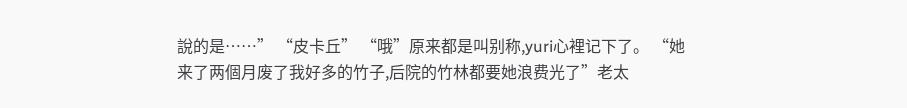說的是……” “皮卡丘” “哦”原来都是叫别称,yuri心裡记下了。 “她来了两個月废了我好多的竹子,后院的竹林都要她浪费光了”老太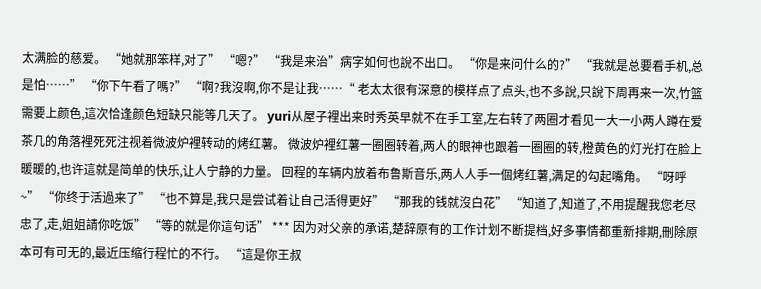太满脸的慈爱。 “她就那笨样,对了” “嗯?” “我是来治”病字如何也說不出口。 “你是来问什么的?” “我就是总要看手机,总是怕……” “你下午看了嗎?” “啊?我沒啊,你不是让我……“ 老太太很有深意的模样点了点头,也不多說,只說下周再来一次,竹篮需要上颜色,這次恰逢颜色短缺只能等几天了。 yuri从屋子裡出来时秀英早就不在手工室,左右转了两圈才看见一大一小两人蹲在爱茶几的角落裡死死注视着微波炉裡转动的烤红薯。 微波炉裡红薯一圈圈转着,两人的眼神也跟着一圈圈的转,橙黄色的灯光打在脸上暖暖的,也许這就是简单的快乐,让人宁静的力量。 回程的车辆内放着布鲁斯音乐,两人人手一個烤红薯,满足的勾起嘴角。 “呀呼~” “你终于活過来了” “也不算是,我只是尝试着让自己活得更好” “那我的钱就沒白花” “知道了,知道了,不用提醒我您老尽忠了,走,姐姐請你吃饭” “等的就是你這句话” *** 因为对父亲的承诺,楚辞原有的工作计划不断提档,好多事情都重新排期,刪除原本可有可无的,最近压缩行程忙的不行。 “這是你王叔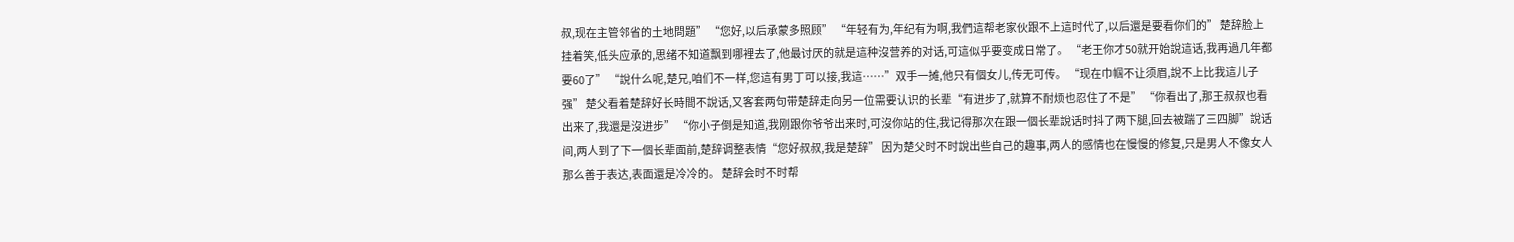叔,现在主管邻省的土地問題” “您好,以后承蒙多照顾” “年轻有为,年纪有为啊,我們這帮老家伙跟不上這时代了,以后還是要看你们的” 楚辞脸上挂着笑,低头应承的,思绪不知道飘到哪裡去了,他最讨厌的就是這种沒营养的对话,可這似乎要变成日常了。 “老王你才50就开始說這话,我再過几年都要60了” “說什么呢,楚兄,咱们不一样,您這有男丁可以接,我這……”双手一摊,他只有個女儿,传无可传。 “现在巾帼不让须眉,說不上比我這儿子强” 楚父看着楚辞好长時間不說话,又客套两句带楚辞走向另一位需要认识的长辈“有进步了,就算不耐烦也忍住了不是” “你看出了,那王叔叔也看出来了,我還是沒进步” “你小子倒是知道,我刚跟你爷爷出来时,可沒你站的住,我记得那次在跟一個长辈說话时抖了两下腿,回去被踹了三四脚”說话间,两人到了下一個长辈面前,楚辞调整表情“您好叔叔,我是楚辞” 因为楚父时不时說出些自己的趣事,两人的感情也在慢慢的修复,只是男人不像女人那么善于表达,表面還是冷冷的。 楚辞会时不时帮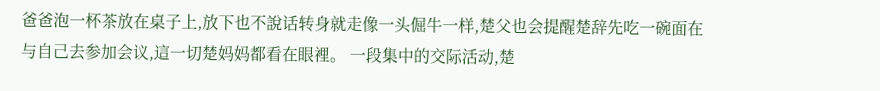爸爸泡一杯茶放在桌子上,放下也不說话转身就走像一头倔牛一样,楚父也会提醒楚辞先吃一碗面在与自己去参加会议,這一切楚妈妈都看在眼裡。 一段集中的交际活动,楚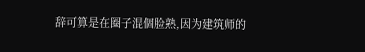辞可算是在圈子混個脸熟,因为建筑师的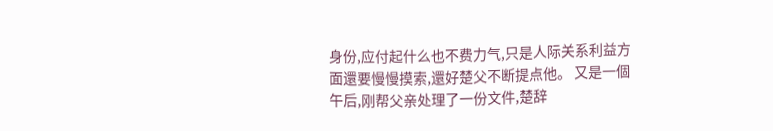身份,应付起什么也不费力气,只是人际关系利益方面還要慢慢摸索,還好楚父不断提点他。 又是一個午后,刚帮父亲处理了一份文件,楚辞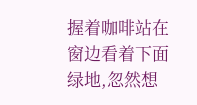握着咖啡站在窗边看着下面绿地,忽然想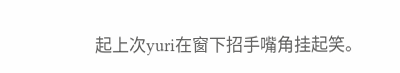起上次yuri在窗下招手嘴角挂起笑。